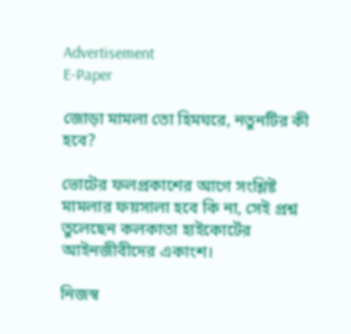Advertisement
E-Paper

জোড়া মামলা তো হিমঘরে, নতুনটির কী হবে?

ভোটের ফলপ্রকাশের আগে সংশ্লিষ্ট মামলার ফয়সালা হবে কি না, সেই প্রশ্ন তুলেছেন কলকাতা হাইকোর্টের আইনজীবীদের একাংশ।

নিজস্ব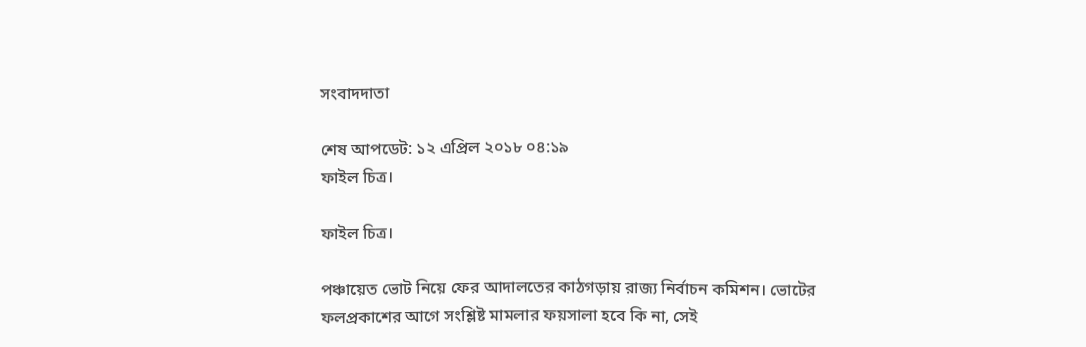সংবাদদাতা

শেষ আপডেট: ১২ এপ্রিল ২০১৮ ০৪:১৯
ফাইল চিত্র।

ফাইল চিত্র।

পঞ্চায়েত ভোট নিয়ে ফের আদালতের কাঠগড়ায় রাজ্য নির্বাচন কমিশন। ভোটের ফলপ্রকাশের আগে সংশ্লিষ্ট মামলার ফয়সালা হবে কি না, সেই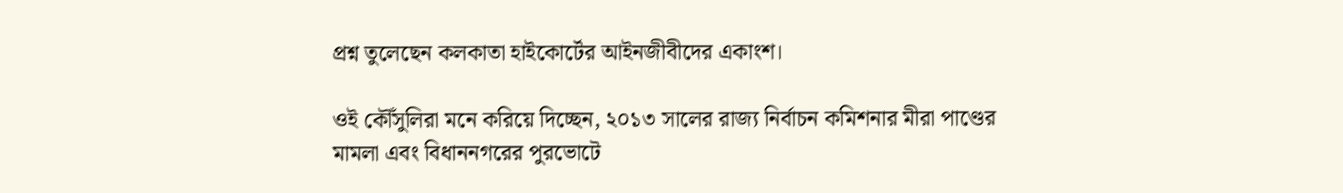প্রশ্ন তুলেছেন কলকাতা হাইকোর্টের আইনজীবীদের একাংশ।

ওই কৌঁসুলিরা মনে করিয়ে দিচ্ছেন, ২০১৩ সালের রাজ্য নির্বাচন কমিশনার মীরা পাণ্ডের মামলা এবং বিধাননগরের পুরভোটে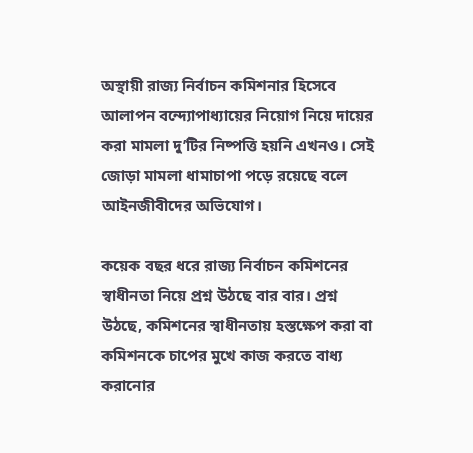অস্থায়ী রাজ্য নির্বাচন কমিশনার হিসেবে আলাপন বন্দ্যোপাধ্যায়ের নিয়োগ নিয়ে দায়ের করা মামলা দু’টির নিষ্পত্তি হয়নি এখনও। সেই জোড়া মামলা ধামাচাপা পড়ে রয়েছে বলে আইনজীবীদের অভিযোগ।

কয়েক বছর ধরে রাজ্য নির্বাচন কমিশনের স্বাধীনতা নিয়ে প্রশ্ন উঠছে বার বার। প্রশ্ন উঠছে, কমিশনের স্বাধীনতায় হস্তক্ষেপ করা বা কমিশনকে চাপের মুখে কাজ করতে বাধ্য করানোর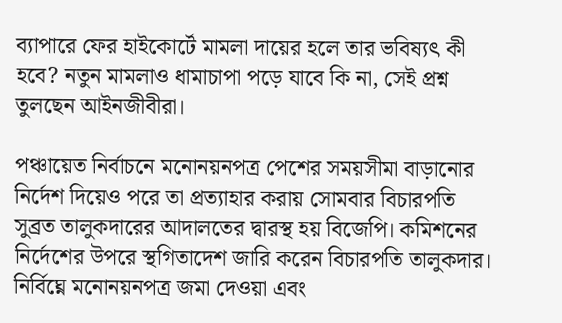ব্যাপারে ফের হাইকোর্টে মামলা দায়ের হলে তার ভবিষ্যৎ কী হবে? নতুন মামলাও ধামাচাপা পড়ে যাবে কি না, সেই প্রশ্ন তুলছেন আইনজীবীরা।

পঞ্চায়েত নির্বাচনে মনোনয়নপত্র পেশের সময়সীমা বাড়ানোর নির্দেশ দিয়েও পরে তা প্রত্যাহার করায় সোমবার বিচারপতি সুব্রত তালুকদারের আদালতের দ্বারস্থ হয় বিজেপি। কমিশনের নির্দেশের উপরে স্থগিতাদেশ জারি করেন বিচারপতি তালুকদার। নির্বিঘ্নে মনোনয়নপত্র জমা দেওয়া এবং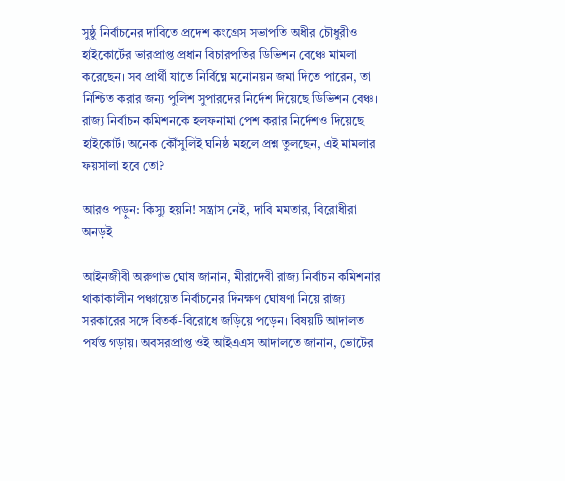সুষ্ঠু নির্বাচনের দাবিতে প্রদেশ কংগ্রেস সভাপতি অধীর চৌধুরীও হাইকোর্টের ভারপ্রাপ্ত প্রধান বিচারপতির ডিভিশন বেঞ্চে মামলা করেছেন। সব প্রার্থী যাতে নির্বিঘ্নে মনোনয়ন জমা দিতে পারেন, তা নিশ্চিত করার জন্য পুলিশ সুপারদের নির্দেশ দিয়েছে ডিভিশন বেঞ্চ।
রাজ্য নির্বাচন কমিশনকে হলফনামা পেশ করার নির্দেশও দিয়েছে হাইকোর্ট। অনেক কৌঁসুলিই ঘনিষ্ঠ মহলে প্রশ্ন তুলছেন, এই মামলার ফয়সালা হবে তো?

আরও পড়ুন: কিস্যু হয়নি! সন্ত্রাস নেই, দাবি মমতার, বিরোধীরা অনড়ই

আইনজীবী অরুণাভ ঘোষ জানান, মীরাদেবী রাজ্য নির্বাচন কমিশনার থাকাকালীন পঞ্চায়েত নির্বাচনের দিনক্ষণ ঘোষণা নিয়ে রাজ্য সরকারের সঙ্গে বিতর্ক-বিরোধে জড়িয়ে পড়েন। বিষয়টি আদালত পর্যন্ত গড়ায়। অবসরপ্রাপ্ত ওই আইএএস আদালতে জানান, ভোটের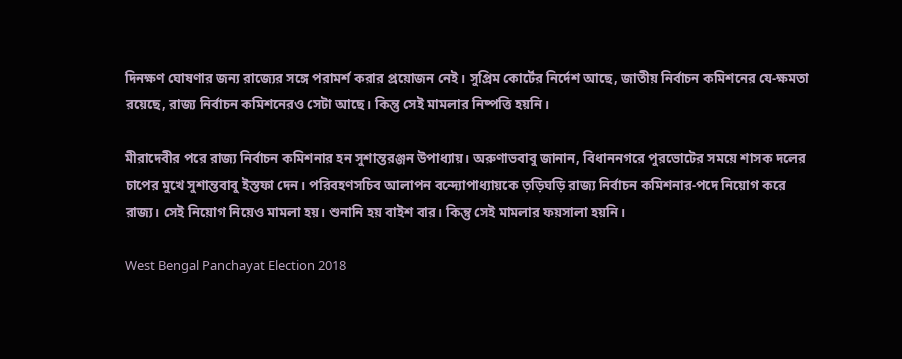দিনক্ষণ ঘোষণার জন্য রাজ্যের সঙ্গে পরামর্শ করার প্রয়োজন নেই। সুপ্রিম কোর্টের নির্দেশ আছে, জাতীয় নির্বাচন কমিশনের যে-ক্ষমতা রয়েছে, রাজ্য নির্বাচন কমিশনেরও সেটা আছে। কিন্তু সেই মামলার নিষ্পত্তি হয়নি।

মীরাদেবীর পরে রাজ্য নির্বাচন কমিশনার হন সুশান্তরঞ্জন উপাধ্যায়। অরুণাভবাবু জানান, বিধাননগরে পুরভোটের সময়ে শাসক দলের চাপের মুখে সুশান্তবাবু ইস্তফা দেন। পরিবহণসচিব আলাপন বন্দ্যোপাধ্যায়কে ত়ড়িঘড়ি রাজ্য নির্বাচন কমিশনার-পদে নিয়োগ করে রাজ্য। সেই নিয়োগ নিয়েও মামলা হয়। শুনানি হয় বাইশ বার। কিন্তু সেই মামলার ফয়সালা হয়নি।

West Bengal Panchayat Election 2018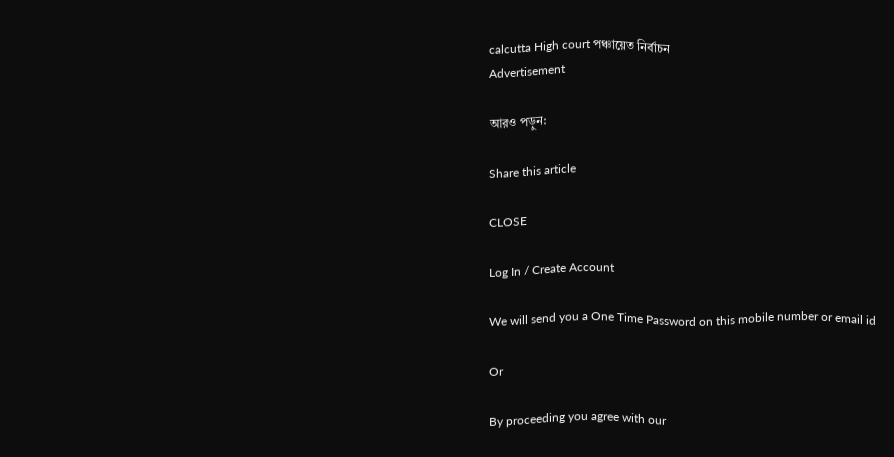calcutta High court পঞ্চায়েত নির্বাচন
Advertisement

আরও পড়ুন:

Share this article

CLOSE

Log In / Create Account

We will send you a One Time Password on this mobile number or email id

Or

By proceeding you agree with our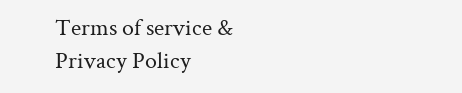Terms of service & Privacy Policy